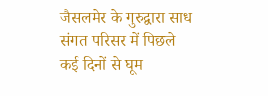जैसलमेर के गुरुद्वारा साध संगत परिसर में पिछले कई दिनों से घूम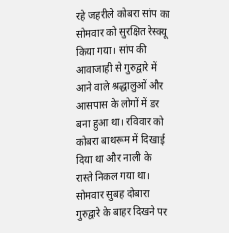रहे जहरीले कोबरा सांप का सोमवार को सुरक्षित रेस्क्यू किया गया। सांप की आवाजाही से गुरुद्वारे में आने वाले श्रद्धालुओं और आसपास के लोगों में डर बना हुआ था। रविवार को कोबरा बाथरूम में दिखाई दिया था और नाली के रास्ते निकल गया था। सोमवार सुबह दोबारा गुरुद्वारे के बाहर दिखने पर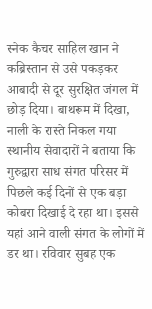स्नेक कैचर साहिल खान ने कब्रिस्तान से उसे पकड़कर आबादी से दूर सुरक्षित जंगल में छोड़ दिया। बाथरूम में दिखा, नाली के रास्ते निकल गया स्थानीय सेवादारों ने बताया कि गुरुद्वारा साध संगत परिसर में पिछले कई दिनों से एक बड़ा कोबरा दिखाई दे रहा था। इससे यहां आने वाली संगत के लोगों में डर था। रविवार सुबह एक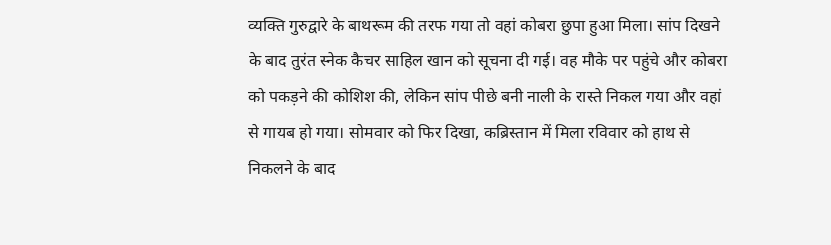व्यक्ति गुरुद्वारे के बाथरूम की तरफ गया तो वहां कोबरा छुपा हुआ मिला। सांप दिखने के बाद तुरंत स्नेक कैचर साहिल खान को सूचना दी गई। वह मौके पर पहुंचे और कोबरा को पकड़ने की कोशिश की, लेकिन सांप पीछे बनी नाली के रास्ते निकल गया और वहां से गायब हो गया। सोमवार को फिर दिखा, कब्रिस्तान में मिला रविवार को हाथ से निकलने के बाद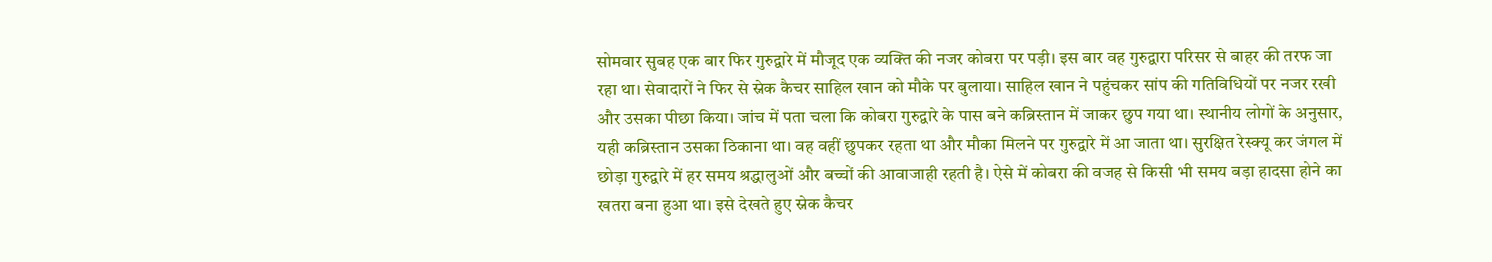सोमवार सुबह एक बार फिर गुरुद्वारे में मौजूद एक व्यक्ति की नजर कोबरा पर पड़ी। इस बार वह गुरुद्वारा परिसर से बाहर की तरफ जा रहा था। सेवादारों ने फिर से स्नेक कैचर साहिल खान को मौके पर बुलाया। साहिल खान ने पहुंचकर सांप की गतिविधियों पर नजर रखी और उसका पीछा किया। जांच में पता चला कि कोबरा गुरुद्वारे के पास बने कब्रिस्तान में जाकर छुप गया था। स्थानीय लोगों के अनुसार, यही कब्रिस्तान उसका ठिकाना था। वह वहीं छुपकर रहता था और मौका मिलने पर गुरुद्वारे में आ जाता था। सुरक्षित रेस्क्यू कर जंगल में छोड़ा गुरुद्वारे में हर समय श्रद्धालुओं और बच्चों की आवाजाही रहती है। ऐसे में कोबरा की वजह से किसी भी समय बड़ा हादसा होने का खतरा बना हुआ था। इसे देखते हुए स्नेक कैचर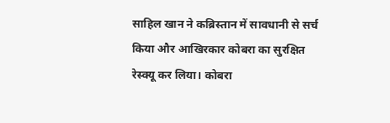साहिल खान ने कब्रिस्तान में सावधानी से सर्च किया और आखिरकार कोबरा का सुरक्षित रेस्क्यू कर लिया। कोबरा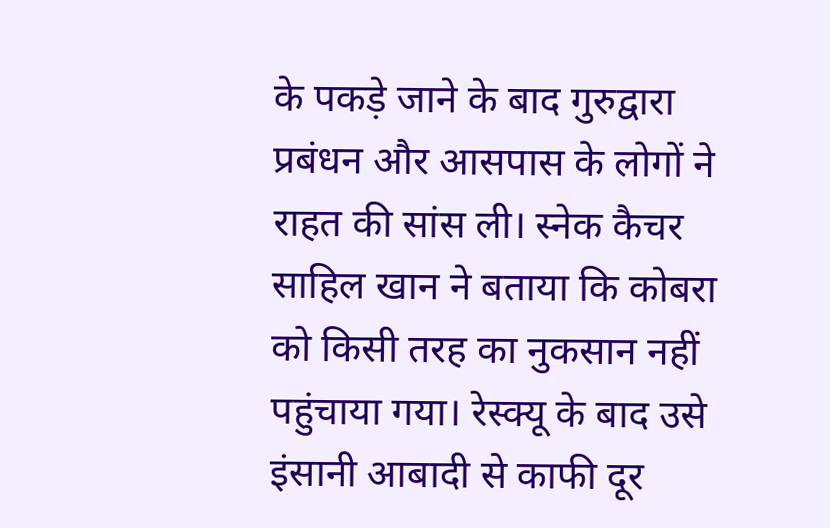के पकड़े जाने के बाद गुरुद्वारा प्रबंधन और आसपास के लोगों ने राहत की सांस ली। स्नेक कैचर साहिल खान ने बताया कि कोबरा को किसी तरह का नुकसान नहीं पहुंचाया गया। रेस्क्यू के बाद उसे इंसानी आबादी से काफी दूर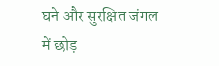घने और सुरक्षित जंगल में छोड़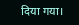दिया गया।